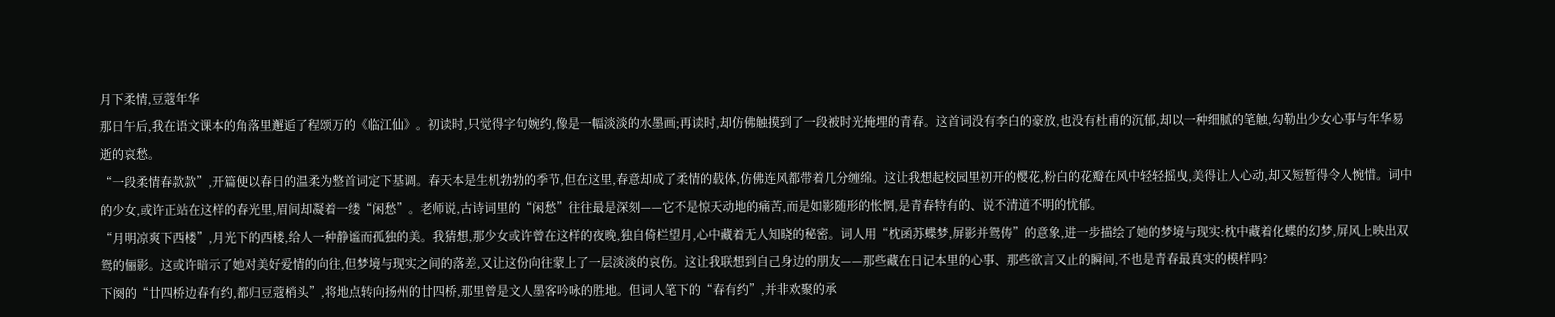月下柔情,豆蔻年华
那日午后,我在语文课本的角落里邂逅了程颂万的《临江仙》。初读时,只觉得字句婉约,像是一幅淡淡的水墨画;再读时,却仿佛触摸到了一段被时光掩埋的青春。这首词没有李白的豪放,也没有杜甫的沉郁,却以一种细腻的笔触,勾勒出少女心事与年华易逝的哀愁。
“一段柔情春款款”,开篇便以春日的温柔为整首词定下基调。春天本是生机勃勃的季节,但在这里,春意却成了柔情的载体,仿佛连风都带着几分缠绵。这让我想起校园里初开的樱花,粉白的花瓣在风中轻轻摇曳,美得让人心动,却又短暂得令人惋惜。词中的少女,或许正站在这样的春光里,眉间却凝着一缕“闲愁”。老师说,古诗词里的“闲愁”往往最是深刻——它不是惊天动地的痛苦,而是如影随形的怅惘,是青春特有的、说不清道不明的忧郁。
“月明凉爽下西楼”,月光下的西楼,给人一种静谧而孤独的美。我猜想,那少女或许曾在这样的夜晚,独自倚栏望月,心中藏着无人知晓的秘密。词人用“枕函苏蝶梦,屏影并鸳俦”的意象,进一步描绘了她的梦境与现实:枕中藏着化蝶的幻梦,屏风上映出双鸳的俪影。这或许暗示了她对美好爱情的向往,但梦境与现实之间的落差,又让这份向往蒙上了一层淡淡的哀伤。这让我联想到自己身边的朋友——那些藏在日记本里的心事、那些欲言又止的瞬间,不也是青春最真实的模样吗?
下阕的“廿四桥边春有约,都归豆蔻梢头”,将地点转向扬州的廿四桥,那里曾是文人墨客吟咏的胜地。但词人笔下的“春有约”,并非欢聚的承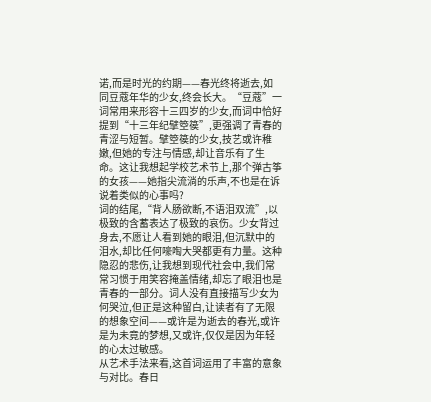诺,而是时光的约期——春光终将逝去,如同豆蔻年华的少女,终会长大。“豆蔻”一词常用来形容十三四岁的少女,而词中恰好提到“十三年纪擘箜篌”,更强调了青春的青涩与短暂。擘箜篌的少女,技艺或许稚嫩,但她的专注与情感,却让音乐有了生命。这让我想起学校艺术节上,那个弹古筝的女孩——她指尖流淌的乐声,不也是在诉说着类似的心事吗?
词的结尾,“背人肠欲断,不语泪双流”,以极致的含蓄表达了极致的哀伤。少女背过身去,不愿让人看到她的眼泪,但沉默中的泪水,却比任何嚎啕大哭都更有力量。这种隐忍的悲伤,让我想到现代社会中,我们常常习惯于用笑容掩盖情绪,却忘了眼泪也是青春的一部分。词人没有直接描写少女为何哭泣,但正是这种留白,让读者有了无限的想象空间——或许是为逝去的春光,或许是为未竟的梦想,又或许,仅仅是因为年轻的心太过敏感。
从艺术手法来看,这首词运用了丰富的意象与对比。春日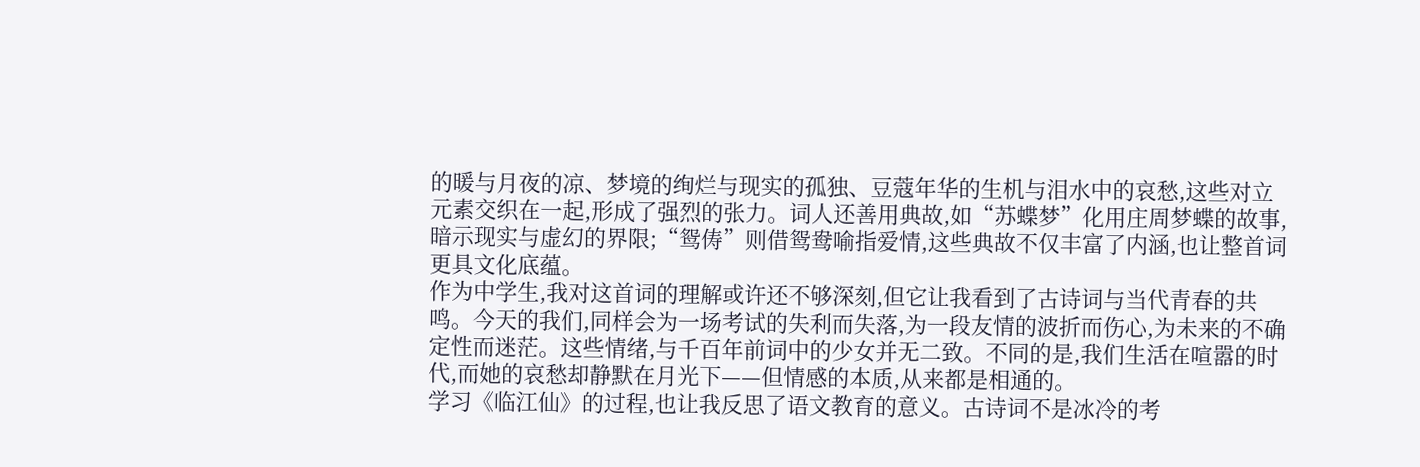的暖与月夜的凉、梦境的绚烂与现实的孤独、豆蔻年华的生机与泪水中的哀愁,这些对立元素交织在一起,形成了强烈的张力。词人还善用典故,如“苏蝶梦”化用庄周梦蝶的故事,暗示现实与虚幻的界限;“鸳俦”则借鸳鸯喻指爱情,这些典故不仅丰富了内涵,也让整首词更具文化底蕴。
作为中学生,我对这首词的理解或许还不够深刻,但它让我看到了古诗词与当代青春的共鸣。今天的我们,同样会为一场考试的失利而失落,为一段友情的波折而伤心,为未来的不确定性而迷茫。这些情绪,与千百年前词中的少女并无二致。不同的是,我们生活在喧嚣的时代,而她的哀愁却静默在月光下——但情感的本质,从来都是相通的。
学习《临江仙》的过程,也让我反思了语文教育的意义。古诗词不是冰冷的考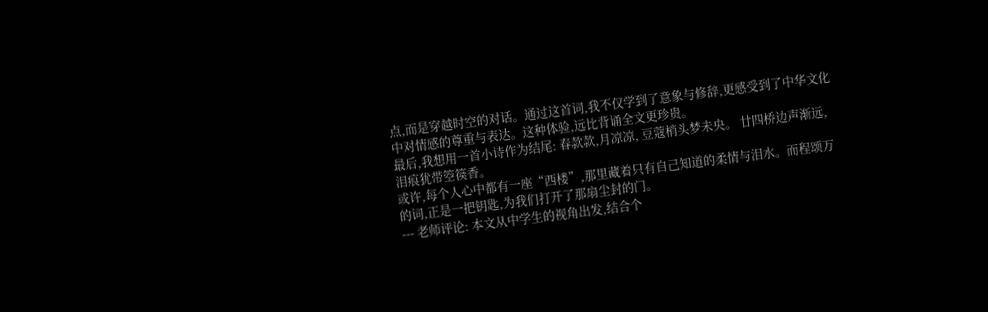点,而是穿越时空的对话。通过这首词,我不仅学到了意象与修辞,更感受到了中华文化中对情感的尊重与表达。这种体验,远比背诵全文更珍贵。
最后,我想用一首小诗作为结尾: 春款款,月凉凉, 豆蔻梢头梦未央。 廿四桥边声渐远, 泪痕犹带箜篌香。
或许,每个人心中都有一座“西楼”,那里藏着只有自己知道的柔情与泪水。而程颂万的词,正是一把钥匙,为我们打开了那扇尘封的门。
--- 老师评论: 本文从中学生的视角出发,结合个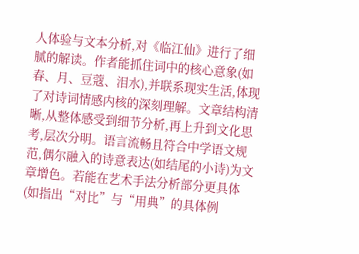人体验与文本分析,对《临江仙》进行了细腻的解读。作者能抓住词中的核心意象(如春、月、豆蔻、泪水),并联系现实生活,体现了对诗词情感内核的深刻理解。文章结构清晰,从整体感受到细节分析,再上升到文化思考,层次分明。语言流畅且符合中学语文规范,偶尔融入的诗意表达(如结尾的小诗)为文章增色。若能在艺术手法分析部分更具体(如指出“对比”与“用典”的具体例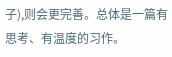子),则会更完善。总体是一篇有思考、有温度的习作。